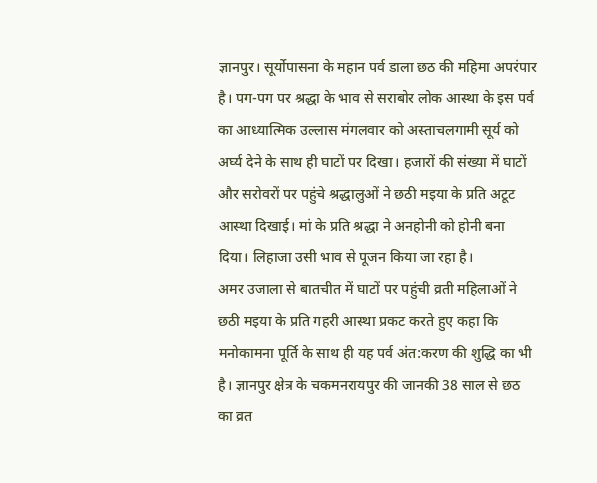ज्ञानपुर। सूर्योपासना के महान पर्व डाला छठ की महिमा अपरंपार है। पग-पग पर श्रद्धा के भाव से सराबोर लोक आस्था के इस पर्व का आध्यात्मिक उल्लास मंगलवार को अस्ताचलगामी सूर्य को अर्घ्य देने के साथ ही घाटों पर दिखा। हजारों की संख्या में घाटों और सरोवरों पर पहुंचे श्रद्धालुओं ने छठी मइया के प्रति अटूट आस्था दिखाई। मां के प्रति श्रद्धा ने अनहोनी को होनी बना दिया। लिहाजा उसी भाव से पूजन किया जा रहा है।
अमर उजाला से बातचीत में घाटों पर पहुंची व्रती महिलाओं ने छठी मइया के प्रति गहरी आस्था प्रकट करते हुए कहा कि मनोकामना पूर्ति के साथ ही यह पर्व अंत:करण की शुद्धि का भी है। ज्ञानपुर क्षेत्र के चकमनरायपुर की जानकी 38 साल से छठ का व्रत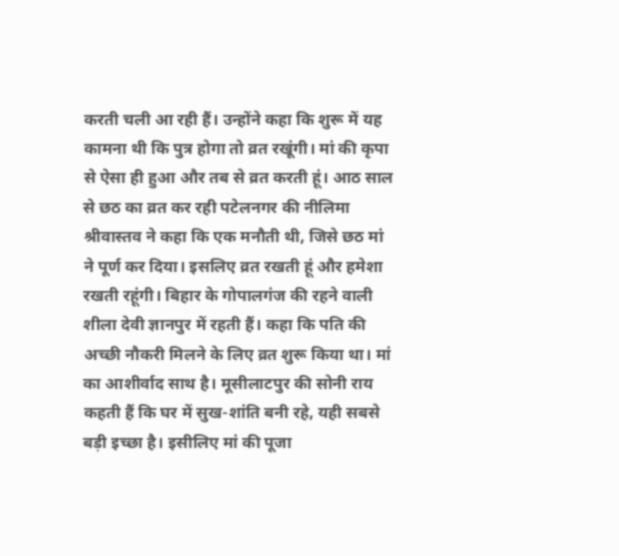करती चली आ रही हैं। उन्होंने कहा कि शुरू में यह कामना थी कि पुत्र होगा तो व्रत रखूंगी। मां की कृपा से ऐसा ही हुआ और तब से व्रत करती हूं। आठ साल से छठ का व्रत कर रही पटेलनगर की नीलिमा श्रीवास्तव ने कहा कि एक मनौती थी, जिसे छठ मां ने पूर्ण कर दिया। इसलिए व्रत रखती हूं और हमेशा रखती रहूंगी। बिहार के गोपालगंज की रहने वाली शीला देवी ज्ञानपुर में रहती हैं। कहा कि पति की अच्छी नौकरी मिलने के लिए व्रत शुरू किया था। मां का आशीर्वाद साथ है। मूसीलाटपुर की सोनी राय कहती हैं कि घर में सुख-शांति बनी रहे, यही सबसे बड़ी इच्छा है। इसीलिए मां की पूजा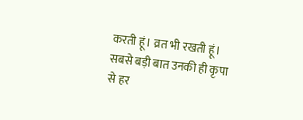करती हूं। व्रत भी रखती हूं। सबसे बड़ी बात उनकी ही कृपा से हर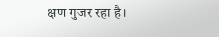क्षण गुजर रहा है।